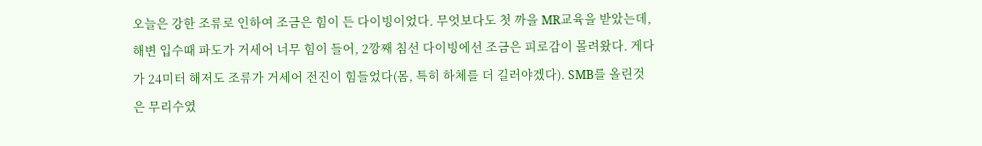오늘은 강한 조류로 인하여 조금은 힘이 든 다이빙이었다. 무엇보다도 첫 까을 MR교육을 받았는데, 해변 입수때 파도가 거세어 너무 힘이 들어, 2깡째 침선 다이빙에선 조금은 피로감이 몰려왔다. 게다가 24미터 해저도 조류가 거세어 전진이 힘들었다(몸, 특히 하체를 더 길러야겠다). SMB를 올린것은 무리수였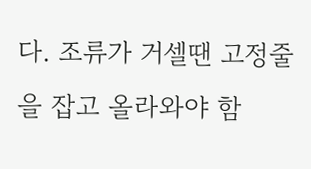다. 조류가 거셀땐 고정줄을 잡고 올라와야 함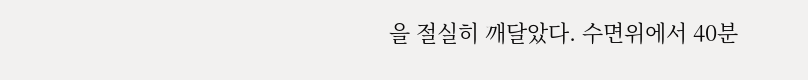을 절실히 깨달았다. 수면위에서 40분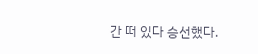간 떠 있다 승선했다.